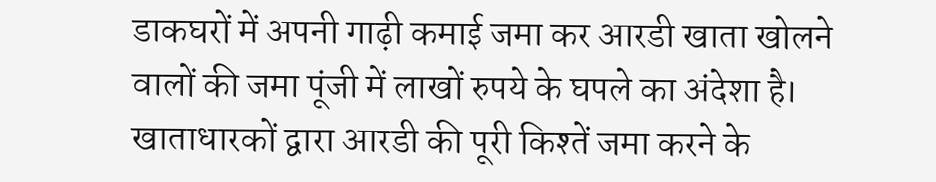डाकघरों में अपनी गाढ़ी कमाई जमा कर आरडी खाता खोलने वालों की जमा पूंजी में लाखों रुपये के घपले का अंदेशा है। खाताधारकों द्वारा आरडी की पूरी किश्तें जमा करने के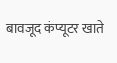बावजूद कंप्यूटर खाते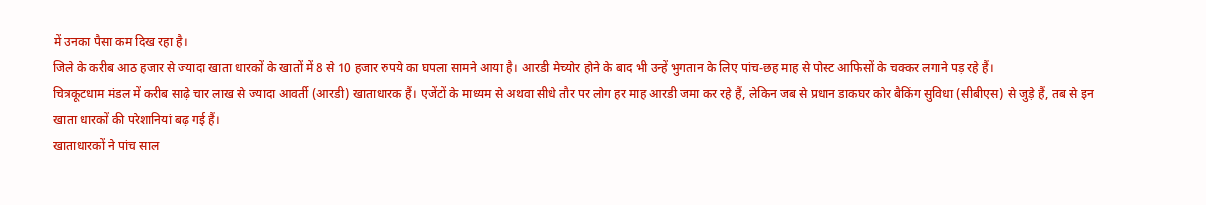में उनका पैसा कम दिख रहा है।
जिले के करीब आठ हजार से ज्यादा खाता धारकों के खातों में 8 से 10 हजार रुपये का घपला सामने आया है। आरडी मेच्योर होने के बाद भी उन्हें भुगतान के लिए पांच-छह माह से पोस्ट आफिसों के चक्कर लगाने पड़ रहे हैं।
चित्रकूटधाम मंडल में करीब साढ़े चार लाख से ज्यादा आवर्ती (आरडी) खाताधारक हैं। एजेंटों के माध्यम से अथवा सीधे तौर पर लोग हर माह आरडी जमा कर रहे हैं, लेकिन जब से प्रधान डाकघर कोर बैकिंग सुविधा (सीबीएस) से जुड़े हैं, तब से इन खाता धारकों की परेशानियां बढ़ गई हैं।
खाताधारकों ने पांच साल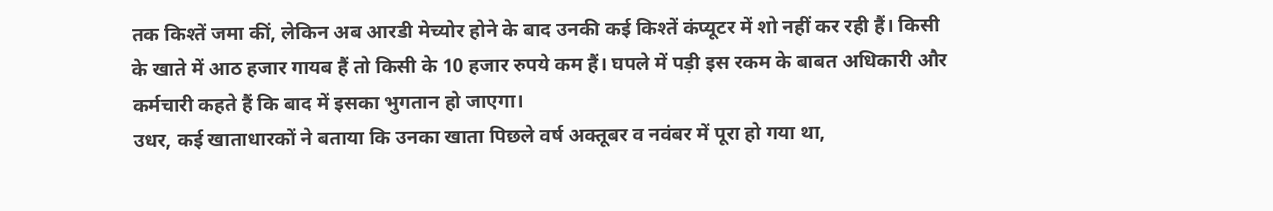तक किश्तें जमा कीं, लेकिन अब आरडी मेच्योर होने के बाद उनकी कई किश्तें कंप्यूटर में शो नहीं कर रही हैं। किसी के खाते में आठ हजार गायब हैं तो किसी के 10 हजार रुपये कम हैं। घपले में पड़ी इस रकम के बाबत अधिकारी और कर्मचारी कहते हैं कि बाद में इसका भुगतान हो जाएगा।
उधर, कई खाताधारकों ने बताया कि उनका खाता पिछले वर्ष अक्तूबर व नवंबर में पूरा हो गया था,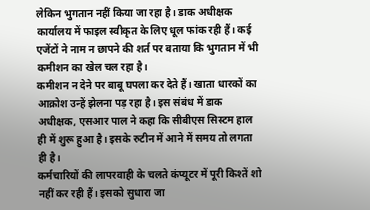लेकिन भुगतान नहीं किया जा रहा है। डाक अधीक्षक कार्यालय में फाइल स्वीकृत के लिए धूल फांक रही हैं। कई एजेंटों ने नाम न छापने की शर्त पर बताया कि भुगतान में भी कमीशन का खेल चल रहा है।
कमीशन न देने पर बाबू घपला कर देते हैं। खाता धारकों का आक्रोश उन्हें झेलना पड़ रहा है। इस संबंध में डाक अधीक्षक, एसआर पाल ने कहा कि सीबीएस सिस्टम हाल ही में शुरू हुआ है। इसके रुटीन में आने में समय तो लगता ही है।
कर्मचारियों की लापरवाही के चलते कंप्यूटर में पूरी किश्तें शो नहीं कर रही हैं। इसको सुधारा जा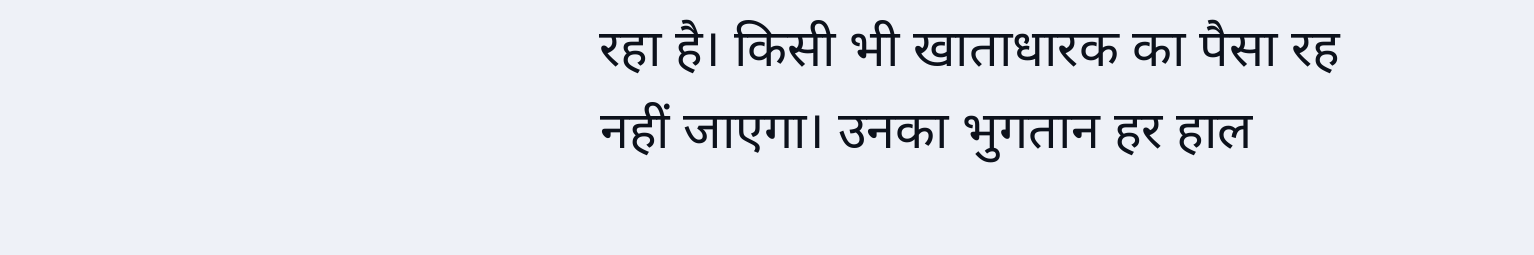रहा है। किसी भी खाताधारक का पैसा रह नहीं जाएगा। उनका भुगतान हर हाल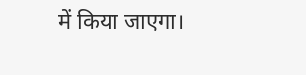में किया जाएगा।